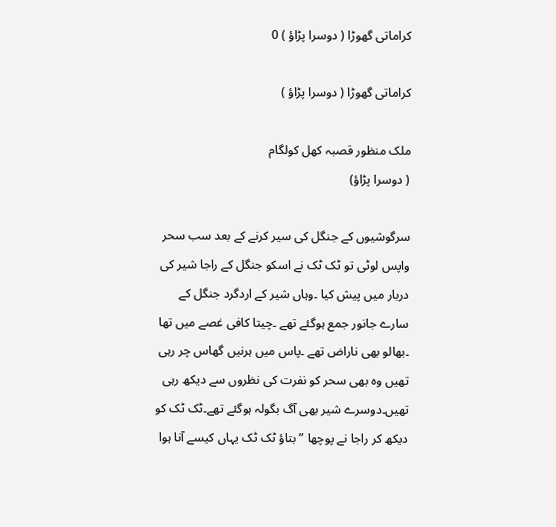کراماتی گھوڑا ( دوسرا پڑاؤ ) 0

کراماتی گھوڑا ( دوسرا پڑاؤ )

ملک منظور قصبہ کھل کولگام
( دوسرا پڑاؤ)

سرگوشیوں کے جنگل کی سیر کرنے کے بعد سب سحر واپس لوٹی تو ٹک ٹک نے اسکو جنگل کے راجا شیر کی دربار میں پیش کیا ۔وہاں شیر کے اردگرد جنگل کے سارے جانور جمع ہوگئے تھے ۔چیتا کافی غصے میں تھا ۔بھالو بھی ناراض تھے ۔پاس میں ہرنیں گھاس چر رہی تھیں وہ بھی سحر کو نفرت کی نظروں سے دیکھ‌ رہی تھیں۔دوسرے شیر بھی آگ بگولہ ہوگئے تھے۔ٹک ٹک کو دیکھ کر راجا نے پوچھا ” بتاؤ ٹک ٹک یہاں کیسے آنا ہوا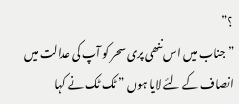؟”
” جناب میں اس ننھی پری سحر کو آپ کی عدالت میں انصاف کے لئے لایا ہوں ” ٹک ٹک نے کہا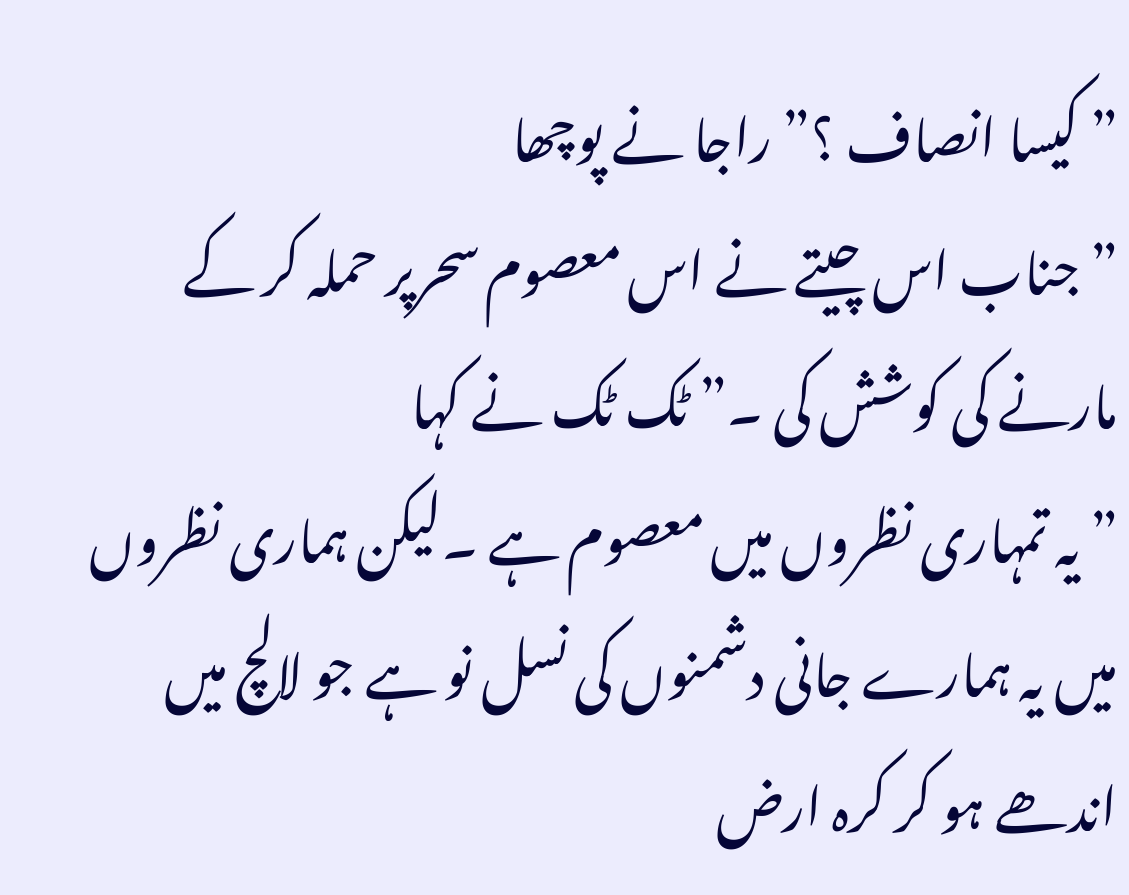” کیسا انصاف ؟” راجا نے پوچھا
” جناب اس چیتے نے اس معصوم سحرپر حملہ کر کے مارنے کی کوشش کی ۔” ٹک ٹک نے کہا
” یہ تمہاری نظروں میں معصوم ہے ۔لیکن ہماری نظروں میں یہ ہمارے جانی دشمنوں کی نسل نو ہے جو لالچ میں اندھے ہو کر کرہ ارض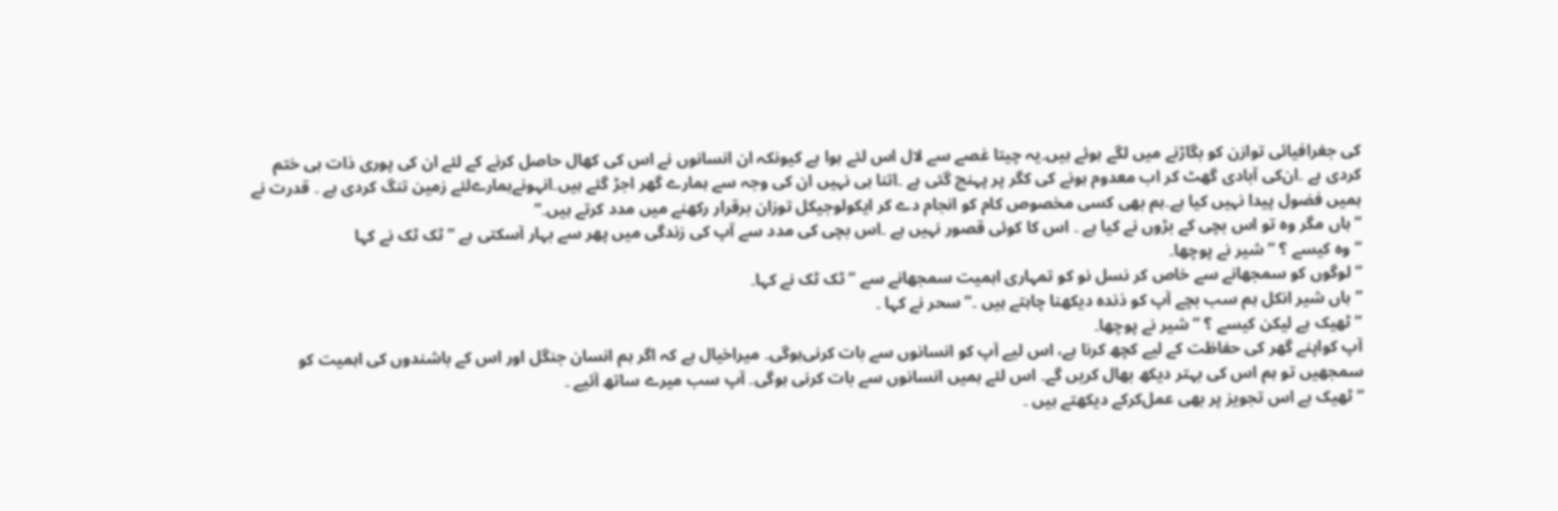کی جغرافیائی توازن کو بگاڑنے میں لگے ہوئے ہیں۔یہ چیتا غصے سے لال اس لئے ہوا ہے کیونکہ ان انسانوں نے اس کی کھال حاصل کرنے کے لئے ان کی پوری ذات ہی ختم کردی ہے ۔ان‌کی آبادی گھٹ کر اب معدوم ہونے کی کگر پر پہنچ گئی ہے ۔اتنا ہی نہیں ان کی وجہ سے ہمارے گھر اجڑ گئے ہیں۔انہونے‌ہمارے‌لئے‌ زمین تنگ کردی ہے ۔ قدرت نے ہمیں ‌فضول پیدا نہیں کیا ہے۔ہم بھی کسی مخصوص کام کو انجام دے کر ایکولوجیکل توزان برقرار رکھنے میں مدد کرتے ہیں۔”
” ہاں مگر وہ تو اس بچی کے بڑوں نے کیا ہے ۔ اس کا کوئی قصور نہیں ہے ۔اس بچی کی مدد سے آپ کی زندگی میں پھر سے بہار آسکتی ہے ” ٹک ٹک نے کہا
” وہ کیسے ؟ ” شیر نے پوچھا۔
” لوگوں کو سمجھانے سے خاص کر نسل‌ نو کو تمہاری اہمیت سمجھانے سے ” ٹک ٹک نے کہا۔
” ہاں شیر انکل ہم سب بچے آپ کو ذندہ دیکھنا چاہتے ہیں ۔” سحر نے کہا ۔
” ٹھیک ہے لیکن کیسے ؟ ” شیر نے پوچھا۔
آپ کواپنے گھر کی حفاظت کے لیے کچھ کرنا ہے، اس لیے آپ کو انسانوں سے بات کرنی‌ہوگی۔ میراخیال ہے کہ اگر ہم انسان جنگل اور اس کے باشندوں کی اہمیت کو سمجھیں تو ہم اس کی بہتر دیکھ بھال کریں گے۔ اس لئے ہمیں انسانوں سے بات کرنی ہوگی۔ آپ سب میرے ساتھ آئیے ۔
“ٹھیک ہے اس تجویز پر بھی عمل‌کرکے دیکھتے ہیں ۔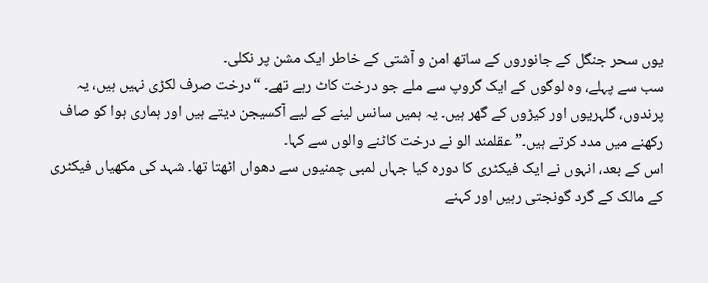یوں سحر جنگل کے جانوروں کے ساتھ امن و آشتی کے خاطر ایک مشن پر نکلی۔
سب سے پہلے، وہ لوگوں کے ایک گروپ سے ملے جو درخت کاٹ رہے تھے۔ “درخت صرف لکڑی نہیں ہیں، یہ پرندوں، گلہریوں اور کیڑوں کے گھر ہیں۔ یہ ہمیں سانس لینے کے لیے آکسیجن دیتے ہیں اور ہماری ہوا کو صاف رکھنے میں مدد کرتے ہیں۔” عقلمند الو نے درخت کاٹنے والوں سے کہا۔
اس کے بعد، انہوں نے ایک فیکٹری کا دورہ کیا جہاں لمبی چمنیوں سے دھواں اٹھتا تھا۔ شہد کی مکھیاں فیکٹری کے مالک کے گرد گونجتی رہیں اور کہنے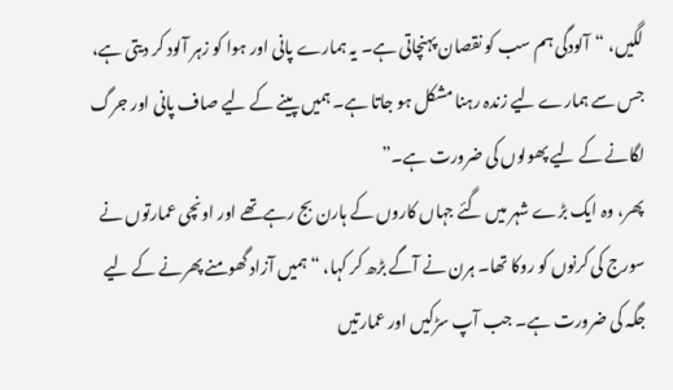لگیں، “آلودگی ہم سب کو نقصان پہنچاتی ہے۔ یہ ہمارے پانی اور ہوا کو زہر آلود کر دیتی ہے، جس سے ہمارے لیے زندہ رہنا مشکل ہو جاتا ہے۔ ہمیں پینے کے لیے صاف پانی اور جرگ لگانے کے لیے پھولوں کی ضرورت ہے۔”
پھر، وہ ایک بڑے شہر میں گئے جہاں کاروں کے ہارن بج رہےتھے اور اونچی عمارتوں نے سورج کی کرنوں کو روکا تھا۔ ہرن نے آگے بڑھ کر کہا، “ہمیں آزاد گھومنے پھرنے کے لیے جگہ کی ضرورت ہے۔ جب آپ سڑکیں اور عمارتیں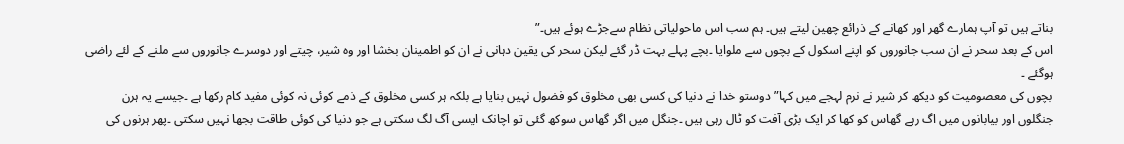بناتے ہیں تو آپ ہمارے گھر اور کھانے کے ذرائع چھین لیتے ہیں۔ ہم سب اس ماحولیاتی نظام سےجڑے ہوئے ہیں۔”
اس کے بعد سحر نے ان سب جانوروں کو اپنے اسکول کے بچوں سے ملوایا ۔بچے پہلے بہت ڈر گئے لیکن سحر کی یقین دہانی نے ان کو اطمینان بخشا اور وہ شیر، چیتے اور دوسرے جانوروں سے ملنے کے لئے راضی ہوگئے ۔
بچوں کی معصومیت کو دیکھ کر شیر نے نرم لہجے میں کہا” دوستو خدا نے دنیا کی کسی بھی مخلوق کو فضول نہیں بنایا ہے بلکہ ہر کسی مخلوق کے ذمے کوئی نہ کوئی مفید کام رکھا ہے ۔جیسے یہ ہرن جنگلوں اور بیابانوں میں اگ رہے گھاس کو کھا کر ایک بڑی آفت کو ٹال رہی ہیں ۔جنگل میں اگر گھاس سوکھ گئی تو اچانک ایسی آگ لگ سکتی ہے جو دنیا کی کوئی طاقت بجھا نہیں سکتی ۔پھر ہرنوں کی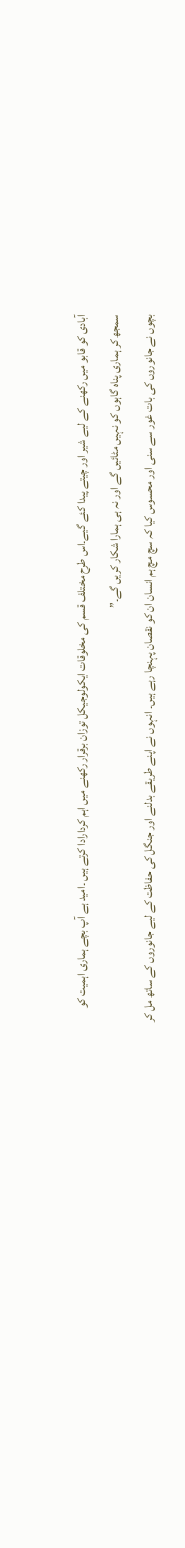آبادی کو قابو میں رکھنے کے لیے شیر اور چیتے پیدا کئے گیے۔اس طرح مختلف قسم کی مخلوقات ایکولوجیکل توزان برقرار رکھنے میں اہم کردارادا کرتے ہیں ۔امید ہے آپ بچے ہماری اہمیت کو سمجھ کر ہماری پناہ گاہوں کو نہیں مٹائیں گے اور نہ ہی ہمارا شکار کریں گے۔”
بچوں نے جانوروں کی بات غور سے سنی اور محسوس کیا کہ سچ مچ ہم انسان ان کو نقصان پہنچا رہے ہیں۔ انہوں نے اپنے طریقے بدلنے اور جنگل کی حفاظت کے لیے جانوروں کے ساتھ مل کر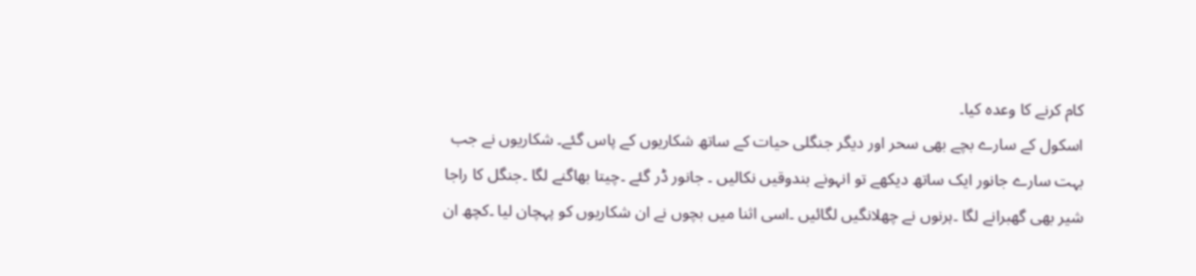کام کرنے کا وعدہ کیا۔
اسکول کے سارے بچے بھی سحر اور دیگر جنگلی حیات کے ساتھ شکاریوں کے پاس گئے۔ شکاریوں نے جب بہت سارے جانور ایک ساتھ دیکھے تو انہونے بندوقیں نکالیں ۔ جانور ڈر گئے ۔چیتا بھاگنے لگا ۔جنگل کا راجا شیر بھی گھبرانے لگا ۔ہرنوں نے چھلانگیں لگائیں ۔اسی اثنا میں بچوں نے ان شکاریوں کو پہچان لیا ۔کچھ ان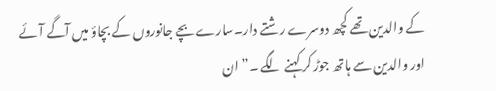کے والدین تھے کچھ دوسرے رشتے دار۔سارے بچے جانوروں کے بچاؤ میں آگے آئے اور والدین سے ہاتھ جوڑ کر کہنے لگے ۔” ان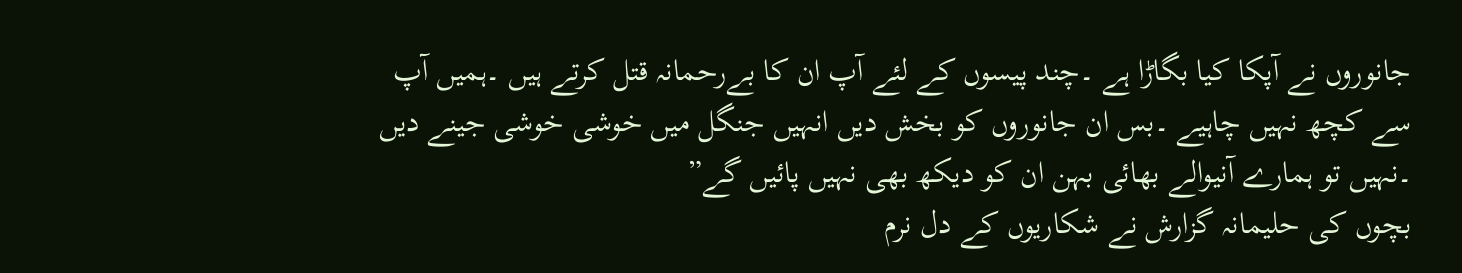جانوروں نے آپکا کیا بگاڑا ہے ۔چند پیسوں کے لئے آپ ان کا بےرحمانہ قتل کرتے ہیں ۔ہمیں آپ سے کچھ نہیں چاہیے ۔بس ان جانوروں کو بخش دیں انہیں جنگل میں خوشی خوشی جینے دیں ۔نہیں تو ہمارے آنیوالے بھائی بہن ان کو دیکھ بھی نہیں پائیں گے”
بچوں کی حلیمانہ گزارش نے شکاریوں کے دل نرم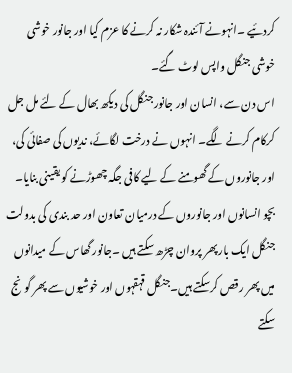کردئیے ۔انہونے‌ آئندہ شکار نہ کرنے کا عزم کیا اور جانور خوشی خوشی جنگل واپس لوٹ گئے۔
اس دن سے، انسان اور جانور جنگل کی دیکھ بھال کے لئے مل جل کرکام کرنے لگے۔ انہوں نے درخت لگائے، ندیوں کی صفائی کی، اور جانوروں کے گھومنے کے لیے کافی جگہ چھوڑنے کو یقینی بنایا۔
بچو انسانوں اور جانوروں کے درمیان تعاون اور حد بندی کی بدولت جنگل ایک بار پھر پروان چڑھ سکتے ہیں ۔جانور گھاس کے میدانوں میں پھر رقص کرسکتے ہیں۔جنگل قہقہوں اور خوشیوں سے پھر گونج سکتے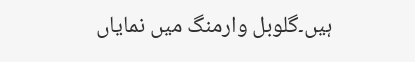ہیں۔گلوبل وارمنگ میں نمایاں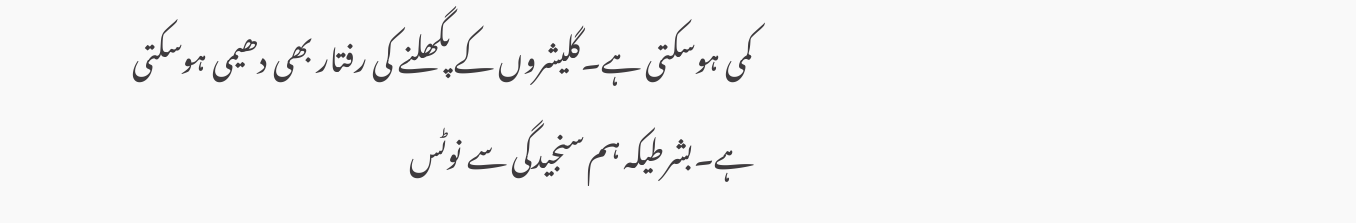کمی ہوسکتی ہے۔گلیشروں کے پگھلنے کی رفتار بھی دھیمی ہوسکتی ہے۔بشرطیکہ ہم سنجیدگی سے نوٹس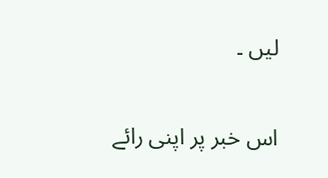لیں ۔

اس خبر پر اپنی رائے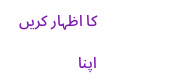کا اظہار کریں

اپنا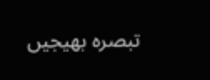تبصرہ بھیجیں